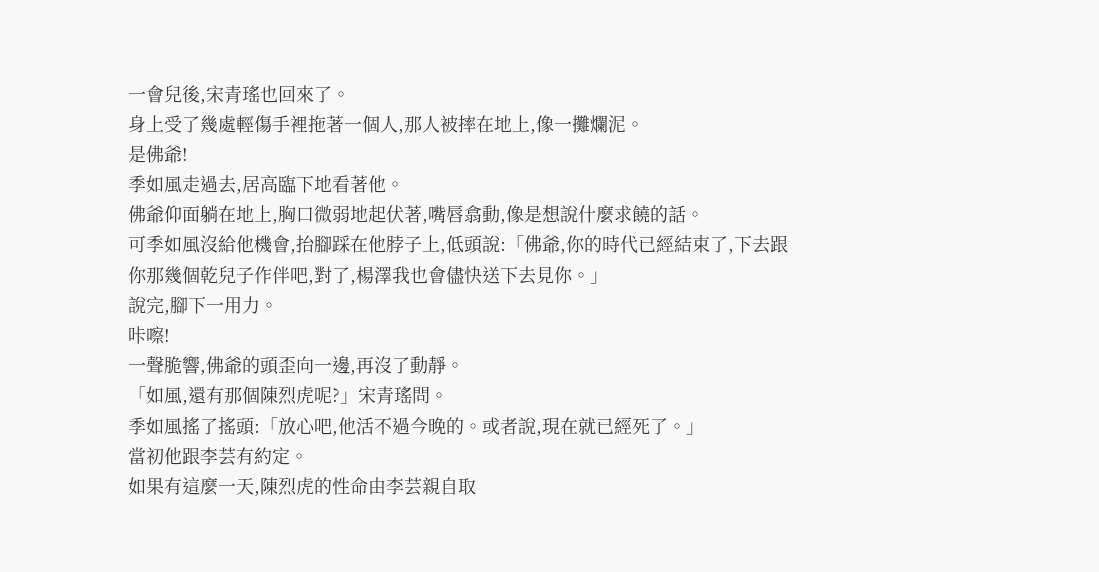一會兒後,宋青瑤也回來了。
身上受了幾處輕傷手裡拖著一個人,那人被摔在地上,像一攤爛泥。
是佛爺!
季如風走過去,居高臨下地看著他。
佛爺仰面躺在地上,胸口微弱地起伏著,嘴唇翕動,像是想說什麼求饒的話。
可季如風沒給他機會,抬腳踩在他脖子上,低頭說:「佛爺,你的時代已經結束了,下去跟你那幾個乾兒子作伴吧,對了,楊澤我也會儘快送下去見你。」
說完,腳下一用力。
咔嚓!
一聲脆響,佛爺的頭歪向一邊,再沒了動靜。
「如風,還有那個陳烈虎呢?」宋青瑤問。
季如風搖了搖頭:「放心吧,他活不過今晚的。或者說,現在就已經死了。」
當初他跟李芸有約定。
如果有這麼一天,陳烈虎的性命由李芸親自取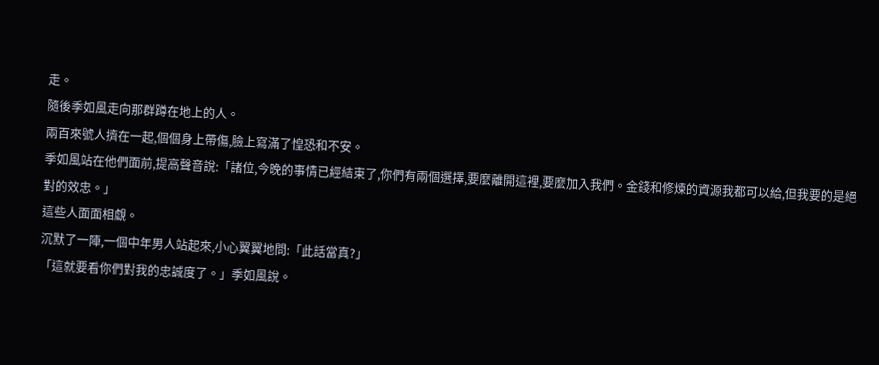走。
隨後季如風走向那群蹲在地上的人。
兩百來號人擠在一起,個個身上帶傷,臉上寫滿了惶恐和不安。
季如風站在他們面前,提高聲音說:「諸位,今晚的事情已經結束了,你們有兩個選擇,要麼離開這裡,要麼加入我們。金錢和修煉的資源我都可以給,但我要的是絕對的效忠。」
這些人面面相覷。
沉默了一陣,一個中年男人站起來,小心翼翼地問:「此話當真?」
「這就要看你們對我的忠誠度了。」季如風說。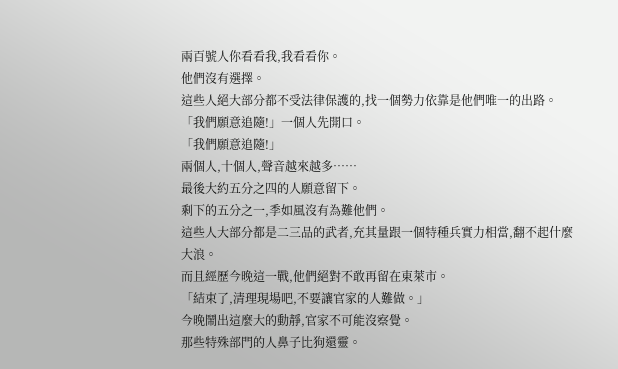兩百號人你看看我,我看看你。
他們沒有選擇。
這些人絕大部分都不受法律保護的,找一個勢力依靠是他們唯一的出路。
「我們願意追隨!」一個人先開口。
「我們願意追隨!」
兩個人,十個人,聲音越來越多……
最後大約五分之四的人願意留下。
剩下的五分之一,季如風沒有為難他們。
這些人大部分都是二三品的武者,充其量跟一個特種兵實力相當,翻不起什麼大浪。
而且經歷今晚這一戰,他們絕對不敢再留在東萊市。
「結束了,清理現場吧,不要讓官家的人難做。」
今晚鬧出這麼大的動靜,官家不可能沒察覺。
那些特殊部門的人鼻子比狗還靈。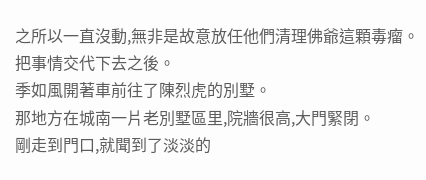之所以一直沒動,無非是故意放任他們清理佛爺這顆毒瘤。
把事情交代下去之後。
季如風開著車前往了陳烈虎的別墅。
那地方在城南一片老別墅區里,院牆很高,大門緊閉。
剛走到門口,就聞到了淡淡的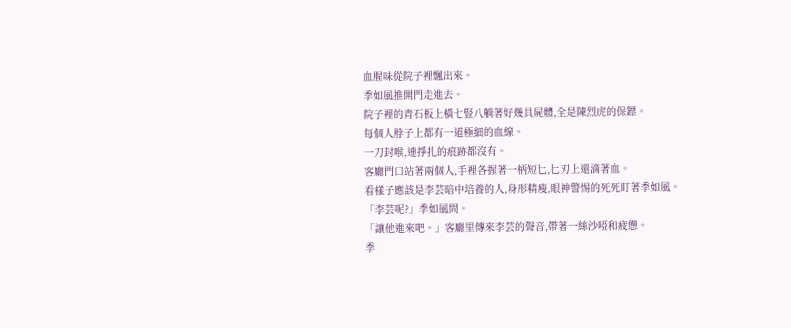血腥味從院子裡飄出來。
季如風推開門走進去。
院子裡的青石板上橫七豎八躺著好幾具屍體,全是陳烈虎的保鏢。
每個人脖子上都有一道極細的血線。
一刀封喉,連掙扎的痕跡都沒有。
客廳門口站著兩個人,手裡各握著一柄短匕,匕刃上還滴著血。
看樣子應該是李芸暗中培養的人,身形精瘦,眼神警惕的死死盯著季如風。
「李芸呢?」季如風問。
「讓他進來吧。」客廳里傳來李芸的聲音,帶著一絲沙啞和疲憊。
季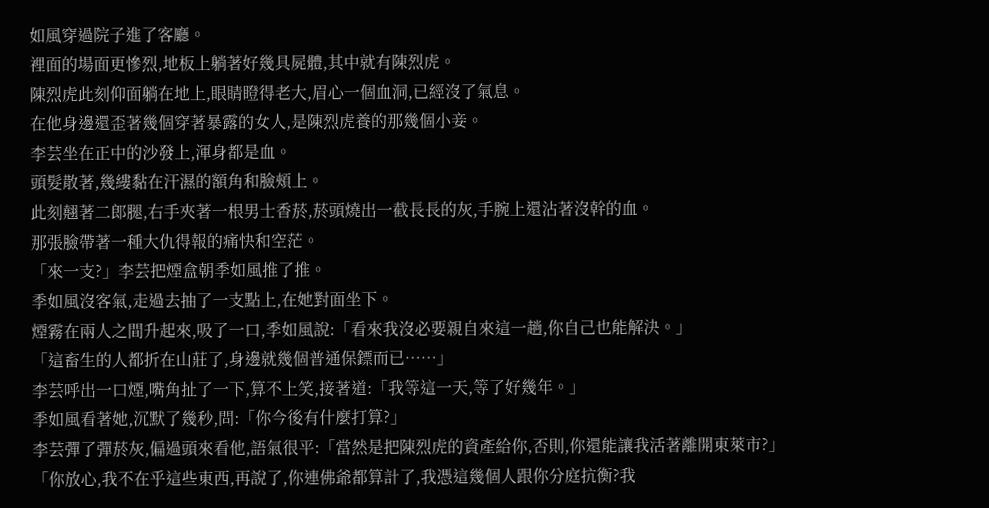如風穿過院子進了客廳。
裡面的場面更慘烈,地板上躺著好幾具屍體,其中就有陳烈虎。
陳烈虎此刻仰面躺在地上,眼睛瞪得老大,眉心一個血洞,已經沒了氣息。
在他身邊還歪著幾個穿著暴露的女人,是陳烈虎養的那幾個小妾。
李芸坐在正中的沙發上,渾身都是血。
頭髮散著,幾縷黏在汗濕的額角和臉頰上。
此刻翹著二郎腿,右手夾著一根男士香菸,菸頭燒出一截長長的灰,手腕上還沾著沒幹的血。
那張臉帶著一種大仇得報的痛快和空茫。
「來一支?」李芸把煙盒朝季如風推了推。
季如風沒客氣,走過去抽了一支點上,在她對面坐下。
煙霧在兩人之間升起來,吸了一口,季如風說:「看來我沒必要親自來這一趟,你自己也能解決。」
「這畜生的人都折在山莊了,身邊就幾個普通保鏢而已……」
李芸呼出一口煙,嘴角扯了一下,算不上笑,接著道:「我等這一天,等了好幾年。」
季如風看著她,沉默了幾秒,問:「你今後有什麼打算?」
李芸彈了彈菸灰,偏過頭來看他,語氣很平:「當然是把陳烈虎的資產給你,否則,你還能讓我活著離開東萊市?」
「你放心,我不在乎這些東西,再說了,你連佛爺都算計了,我憑這幾個人跟你分庭抗衡?我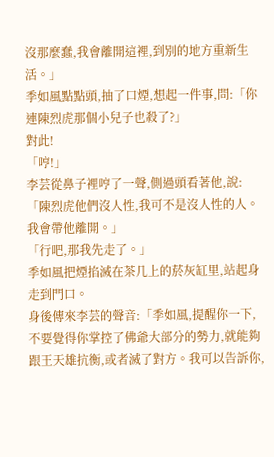沒那麼蠢,我會離開這裡,到別的地方重新生活。」
季如風點點頭,抽了口煙,想起一件事,問:「你連陳烈虎那個小兒子也殺了?」
對此!
「哼!」
李芸從鼻子裡哼了一聲,側過頭看著他,說:「陳烈虎他們沒人性,我可不是沒人性的人。我會帶他離開。」
「行吧,那我先走了。」
季如風把煙掐滅在茶几上的菸灰缸里,站起身走到門口。
身後傳來李芸的聲音:「季如風,提醒你一下,不要覺得你掌控了佛爺大部分的勢力,就能夠跟王天雄抗衡,或者滅了對方。我可以告訴你,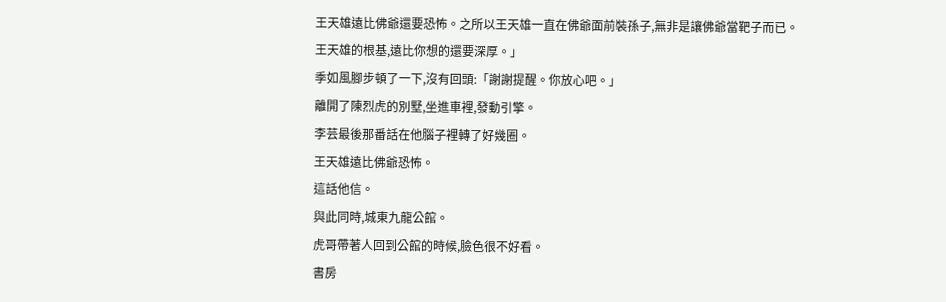王天雄遠比佛爺還要恐怖。之所以王天雄一直在佛爺面前裝孫子,無非是讓佛爺當靶子而已。王天雄的根基,遠比你想的還要深厚。」
季如風腳步頓了一下,沒有回頭:「謝謝提醒。你放心吧。」
離開了陳烈虎的別墅,坐進車裡,發動引擎。
李芸最後那番話在他腦子裡轉了好幾圈。
王天雄遠比佛爺恐怖。
這話他信。
與此同時,城東九龍公館。
虎哥帶著人回到公館的時候,臉色很不好看。
書房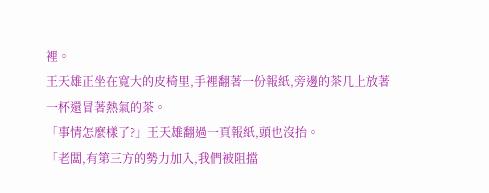裡。
王天雄正坐在寬大的皮椅里,手裡翻著一份報紙,旁邊的茶几上放著一杯還冒著熱氣的茶。
「事情怎麼樣了?」王天雄翻過一頁報紙,頭也沒抬。
「老闆,有第三方的勢力加入,我們被阻擋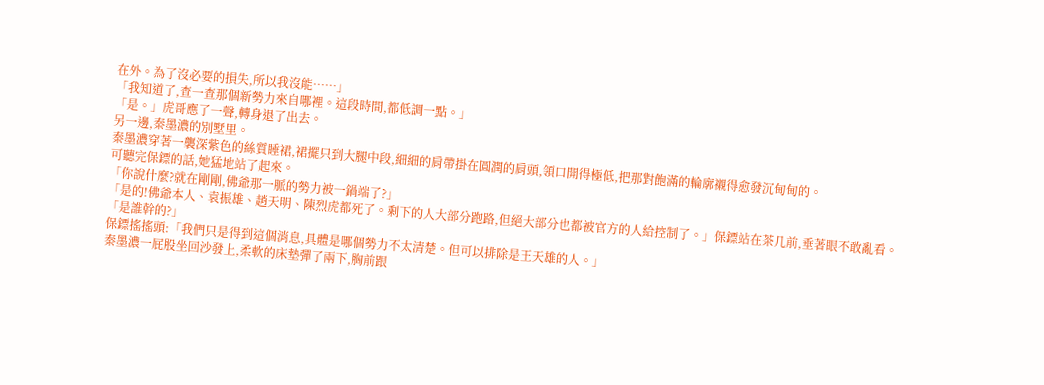在外。為了沒必要的損失,所以我沒能……」
「我知道了,查一查那個新勢力來自哪裡。這段時間,都低調一點。」
「是。」虎哥應了一聲,轉身退了出去。
另一邊,秦墨濃的別墅里。
秦墨濃穿著一襲深紫色的絲質睡裙,裙擺只到大腿中段,細細的肩帶掛在圓潤的肩頭,領口開得極低,把那對飽滿的輪廓襯得愈發沉甸甸的。
可聽完保鏢的話,她猛地站了起來。
「你說什麼?就在剛剛,佛爺那一脈的勢力被一鍋端了?」
「是的!佛爺本人、袁振雄、趙天明、陳烈虎都死了。剩下的人大部分跑路,但絕大部分也都被官方的人給控制了。」保鏢站在茶几前,垂著眼不敢亂看。
「是誰幹的?」
保鏢搖搖頭:「我們只是得到這個消息,具體是哪個勢力不太清楚。但可以排除是王天雄的人。」
秦墨濃一屁股坐回沙發上,柔軟的床墊彈了兩下,胸前跟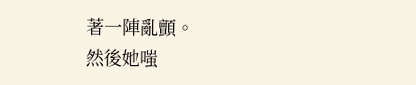著一陣亂顫。
然後她嗤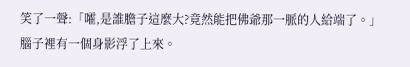笑了一聲:「嚯,是誰膽子這麼大?竟然能把佛爺那一脈的人給端了。」
腦子裡有一個身影浮了上來。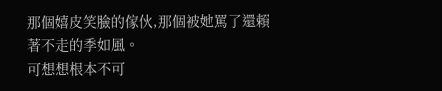那個嬉皮笑臉的傢伙,那個被她罵了還賴著不走的季如風。
可想想根本不可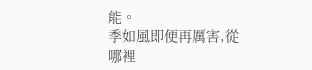能。
季如風即便再厲害,從哪裡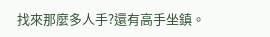找來那麼多人手?還有高手坐鎮。